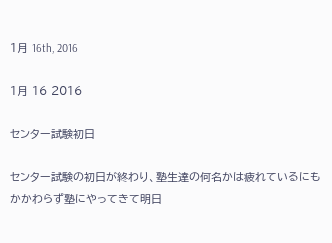1月 16th, 2016

1月 16 2016

センター試験初日

センター試験の初日が終わり、塾生達の何名かは疲れているにもかかわらず塾にやってきて明日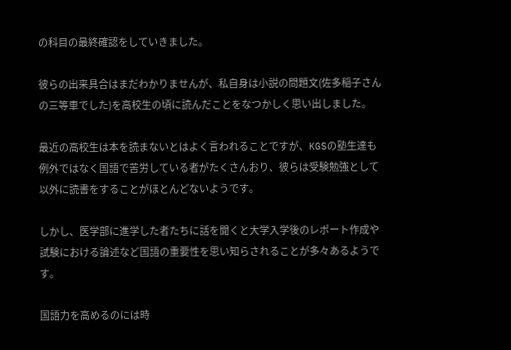の科目の最終確認をしていきました。

彼らの出来具合はまだわかりませんが、私自身は小説の問題文(佐多稲子さんの三等車でした)を高校生の頃に読んだことをなつかしく思い出しました。

最近の高校生は本を読まないとはよく言われることですが、KGSの塾生達も例外ではなく国語で苦労している者がたくさんおり、彼らは受験勉強として以外に読書をすることがほとんどないようです。

しかし、医学部に進学した者たちに話を聞くと大学入学後のレポート作成や試験における論述など国語の重要性を思い知らされることが多々あるようです。

国語力を高めるのには時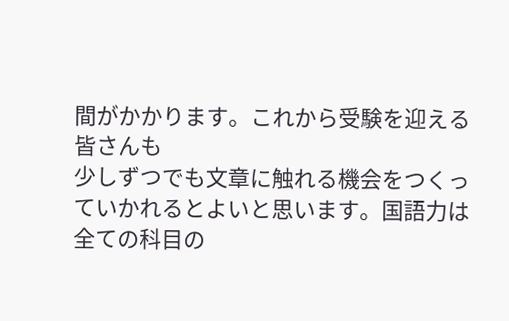間がかかります。これから受験を迎える皆さんも
少しずつでも文章に触れる機会をつくっていかれるとよいと思います。国語力は全ての科目の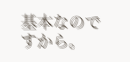基本なのですから。